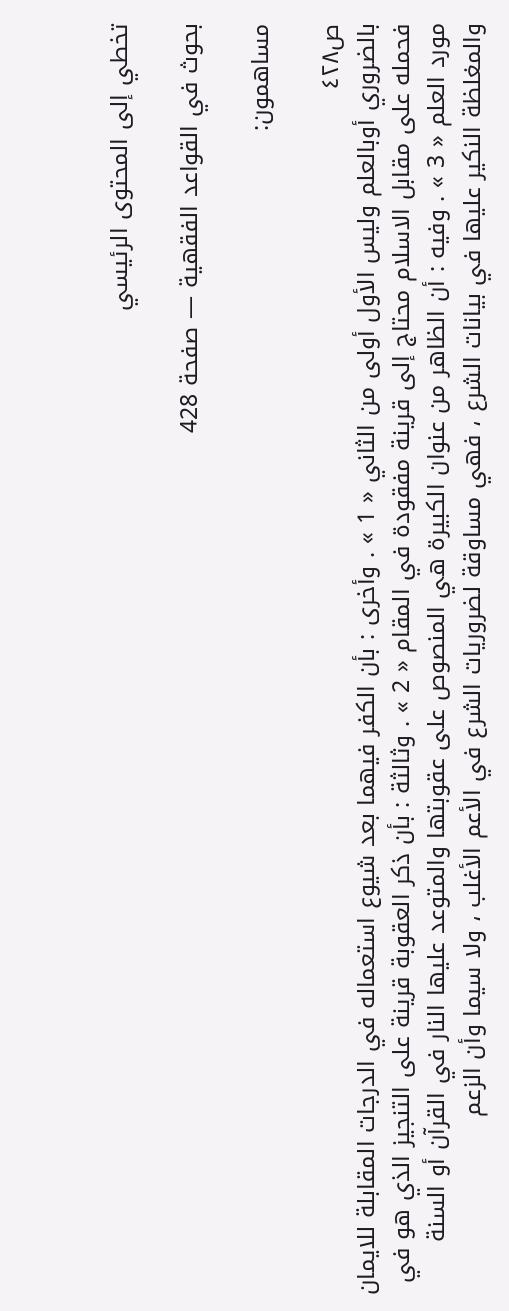تخطي إلى المحتوى الرئيسي

بحوث في القواعد الفقهية — صفحة 428

مساهمون:

ص٤٢٨
بالضروري أوبالعلم وليس الأول أولى من الثاني « 1 » . وأخرى : بأن الكفر فيهما بعد شيوع استعماله في الدرجات المقابلة للايمان فحمله على مقابل الاسلام محتاج إلى قرينة مفقودة في المقام « 2 » . وثالثة : بأن ذكر العقوبة قرينة على التنجيز الذي هو في مورد العلم « 3 » . وفيه : أن الظاهر من عنوان الكبيرة هي المنصوص على عقوبتها والمتوعد عليها النار في القرآن أو السنة والمغلظة النكير عليها في بيانات الشرع ، فهي مساوقة لضروريات الشرع في الأعم الأغلب ، ولا سيما وأن الزعم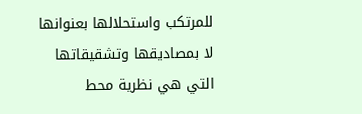للمرتكب واستحلالها بعنوانها لا بمصاديقها وتشقيقاتها التي هي نظرية محط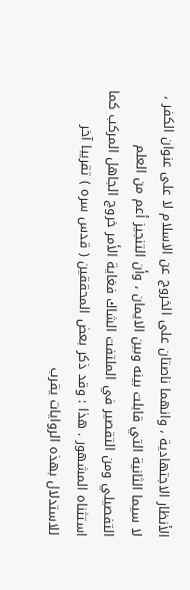الأنظار الاجتهادية ، وانهما ناصتان على الخروج عن الاسلام لا على عنوان الكفر ، لا سيما الثانية التي قابلت بينه وبين الايمان ، وأن التنجيز أعم من العلم التفصيلي ومن التقصير في الملتفت الشاك فغاية الأمر خروج الجاهل المركب كما استثناه المشهور . هذا : وقد ذكر بعض المحققين ( قدس سره ) تقريبا آخر للاستدلال بهذه الروايات يقرب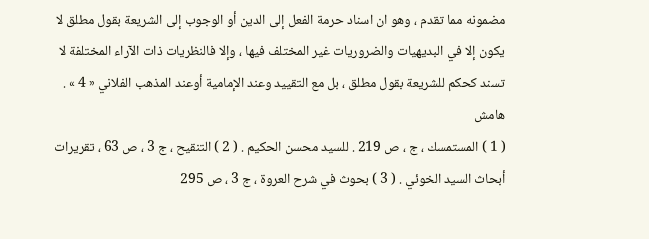مضمونه مما تقدم ، وهو ان اسناد حرمة الفعل إلى الدين أو الوجوب إلى الشريعة بقول مطلق لا يكون إلا في البديهيات والضروريات غير المختلف فيها ، وإلا فالنظريات ذات الآراء المختلفة لا تسند كحكم للشريعة بقول مطلق ، بل مع التقييد وعند الإمامية أوعند المذهب الفلاني « 4 » .
هامش
( 1 ) المستمسك ، ج ، ص 219 . للسيد محسن الحكيم . ( 2 ) التنقيح ، ج 3 ، ص 63 ، تقريرات أبحاث السيد الخوئي . ( 3 ) بحوث في شرح العروة ، ج 3 ، ص 295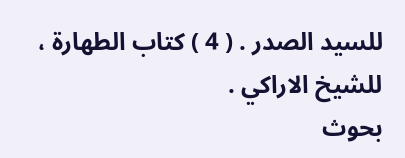للسيد الصدر . ( 4 ) كتاب الطهارة ، للشيخ الاراكي .
بحوث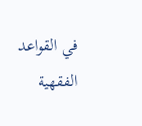في القواعد الفقهية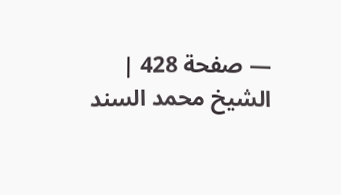— صفحة 428 | الشيخ محمد السند